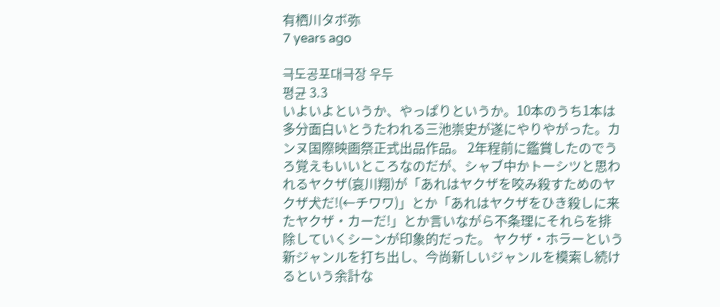有栖川タボ弥
7 years ago

극도공포대극장 우두
평균 3.3
いよいよというか、やっぱりというか。10本のうち1本は多分面白いとうたわれる三池崇史が遂にやりやがった。カンヌ国際映画祭正式出品作品。 2年程前に鑑賞したのでうろ覚えもいいところなのだが、シャブ中かトーシツと思われるヤクザ(哀川翔)が「あれはヤクザを咬み殺すためのヤクザ犬だ!(←チワワ)」とか「あれはヤクザをひき殺しに来たヤクザ・カーだ!」とか言いながら不条理にそれらを排除していくシーンが印象的だった。 ヤクザ・ホラーという新ジャンルを打ち出し、今尚新しいジャンルを模索し続けるという余計な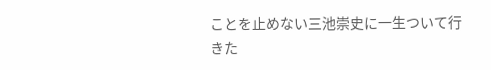ことを止めない三池崇史に一生ついて行きた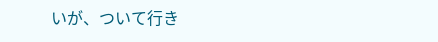いが、ついて行き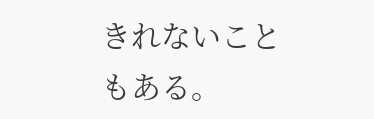きれないこともある。